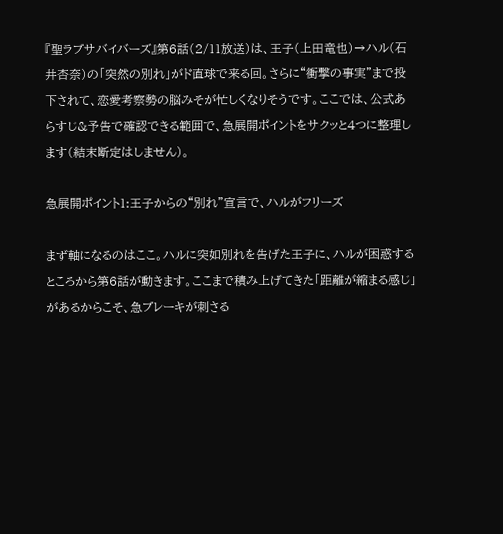『聖ラブサバイバーズ』第6話(2/11放送)は、王子(上田竜也)→ハル(石井杏奈)の「突然の別れ」がド直球で来る回。さらに“衝撃の事実”まで投下されて、恋愛考察勢の脳みそが忙しくなりそうです。ここでは、公式あらすじ&予告で確認できる範囲で、急展開ポイントをサクッと4つに整理します(結末断定はしません)。

急展開ポイント1:王子からの“別れ”宣言で、ハルがフリーズ

まず軸になるのはここ。ハルに突如別れを告げた王子に、ハルが困惑するところから第6話が動きます。ここまで積み上げてきた「距離が縮まる感じ」があるからこそ、急ブレーキが刺さる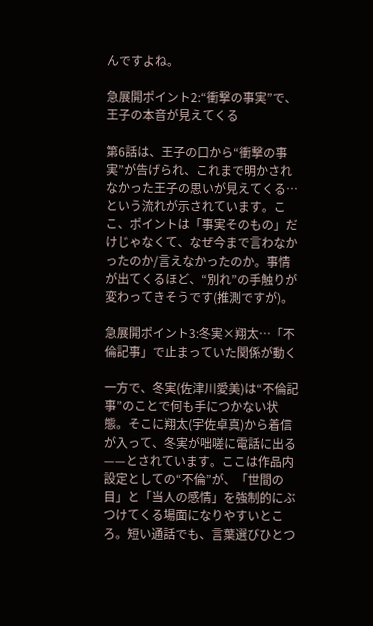んですよね。

急展開ポイント2:“衝撃の事実”で、王子の本音が見えてくる

第6話は、王子の口から“衝撃の事実”が告げられ、これまで明かされなかった王子の思いが見えてくる…という流れが示されています。ここ、ポイントは「事実そのもの」だけじゃなくて、なぜ今まで言わなかったのか/言えなかったのか。事情が出てくるほど、“別れ”の手触りが変わってきそうです(推測ですが)。

急展開ポイント3:冬実×翔太…「不倫記事」で止まっていた関係が動く

一方で、冬実(佐津川愛美)は“不倫記事”のことで何も手につかない状態。そこに翔太(宇佐卓真)から着信が入って、冬実が咄嗟に電話に出る——とされています。ここは作品内設定としての“不倫”が、「世間の目」と「当人の感情」を強制的にぶつけてくる場面になりやすいところ。短い通話でも、言葉選びひとつ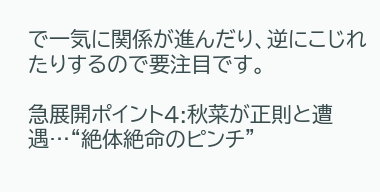で一気に関係が進んだり、逆にこじれたりするので要注目です。

急展開ポイント4:秋菜が正則と遭遇…“絶体絶命のピンチ”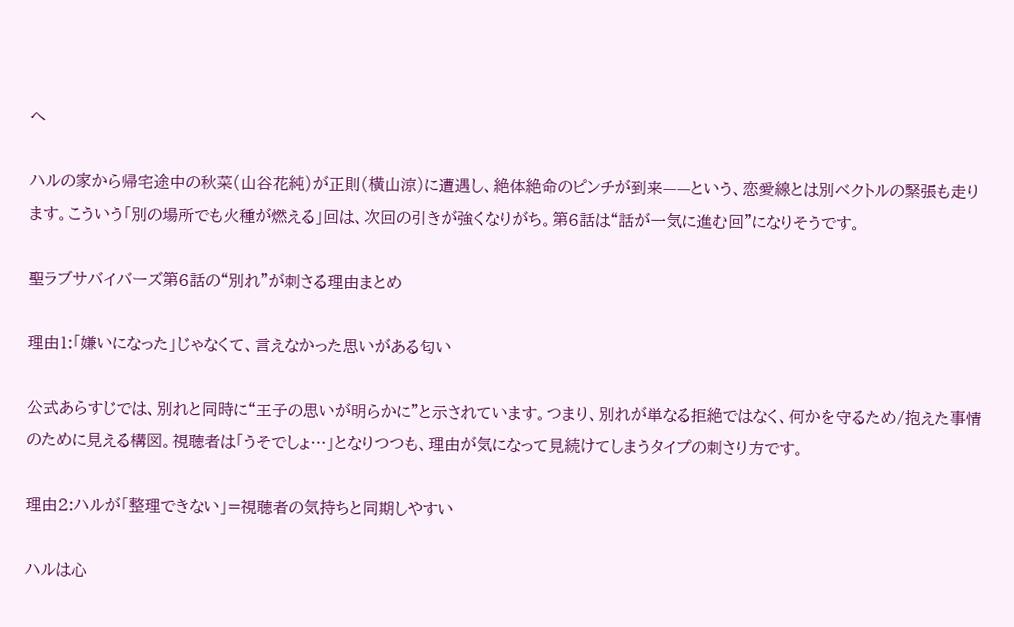へ

ハルの家から帰宅途中の秋菜(山谷花純)が正則(横山涼)に遭遇し、絶体絶命のピンチが到来——という、恋愛線とは別ベクトルの緊張も走ります。こういう「別の場所でも火種が燃える」回は、次回の引きが強くなりがち。第6話は“話が一気に進む回”になりそうです。

聖ラブサバイバーズ第6話の“別れ”が刺さる理由まとめ

理由1:「嫌いになった」じゃなくて、言えなかった思いがある匂い

公式あらすじでは、別れと同時に“王子の思いが明らかに”と示されています。つまり、別れが単なる拒絶ではなく、何かを守るため/抱えた事情のために見える構図。視聴者は「うそでしょ…」となりつつも、理由が気になって見続けてしまうタイプの刺さり方です。

理由2:ハルが「整理できない」=視聴者の気持ちと同期しやすい

ハルは心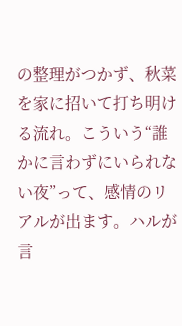の整理がつかず、秋菜を家に招いて打ち明ける流れ。こういう“誰かに言わずにいられない夜”って、感情のリアルが出ます。ハルが言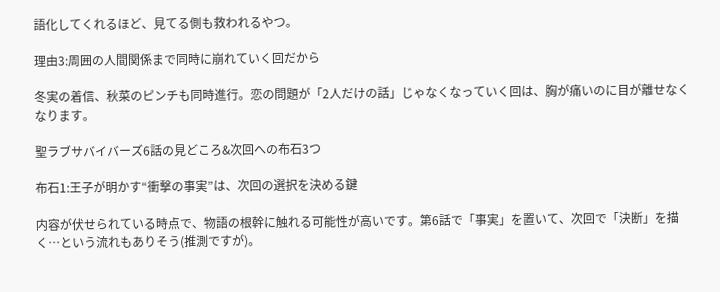語化してくれるほど、見てる側も救われるやつ。

理由3:周囲の人間関係まで同時に崩れていく回だから

冬実の着信、秋菜のピンチも同時進行。恋の問題が「2人だけの話」じゃなくなっていく回は、胸が痛いのに目が離せなくなります。

聖ラブサバイバーズ6話の見どころ&次回への布石3つ

布石1:王子が明かす“衝撃の事実”は、次回の選択を決める鍵

内容が伏せられている時点で、物語の根幹に触れる可能性が高いです。第6話で「事実」を置いて、次回で「決断」を描く…という流れもありそう(推測ですが)。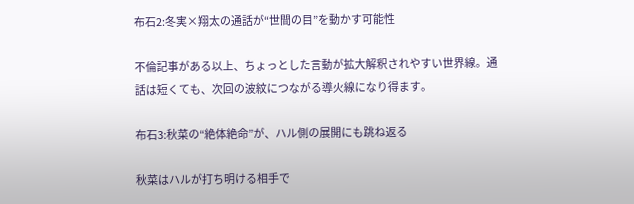布石2:冬実×翔太の通話が“世間の目”を動かす可能性

不倫記事がある以上、ちょっとした言動が拡大解釈されやすい世界線。通話は短くても、次回の波紋につながる導火線になり得ます。

布石3:秋菜の“絶体絶命”が、ハル側の展開にも跳ね返る

秋菜はハルが打ち明ける相手で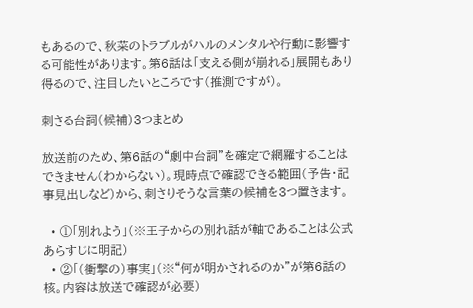もあるので、秋菜のトラブルがハルのメンタルや行動に影響する可能性があります。第6話は「支える側が崩れる」展開もあり得るので、注目したいところです(推測ですが)。

刺さる台詞(候補)3つまとめ

放送前のため、第6話の“劇中台詞”を確定で網羅することはできません(わからない)。現時点で確認できる範囲(予告・記事見出しなど)から、刺さりそうな言葉の候補を3つ置きます。

  • ①「別れよう」(※王子からの別れ話が軸であることは公式あらすじに明記)
  • ②「(衝撃の)事実」(※“何が明かされるのか”が第6話の核。内容は放送で確認が必要)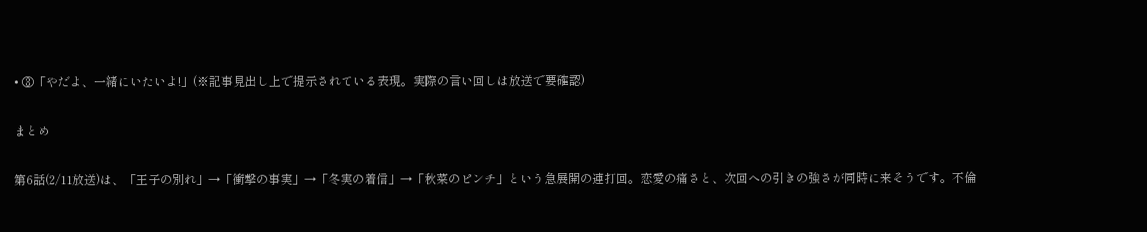• ③「やだよ、一緒にいたいよ!」(※記事見出し上で提示されている表現。実際の言い回しは放送で要確認)

まとめ

第6話(2/11放送)は、「王子の別れ」→「衝撃の事実」→「冬実の着信」→「秋菜のピンチ」という急展開の連打回。恋愛の痛さと、次回への引きの強さが同時に来そうです。不倫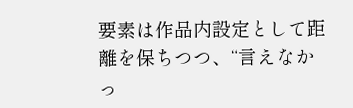要素は作品内設定として距離を保ちつつ、“言えなかっ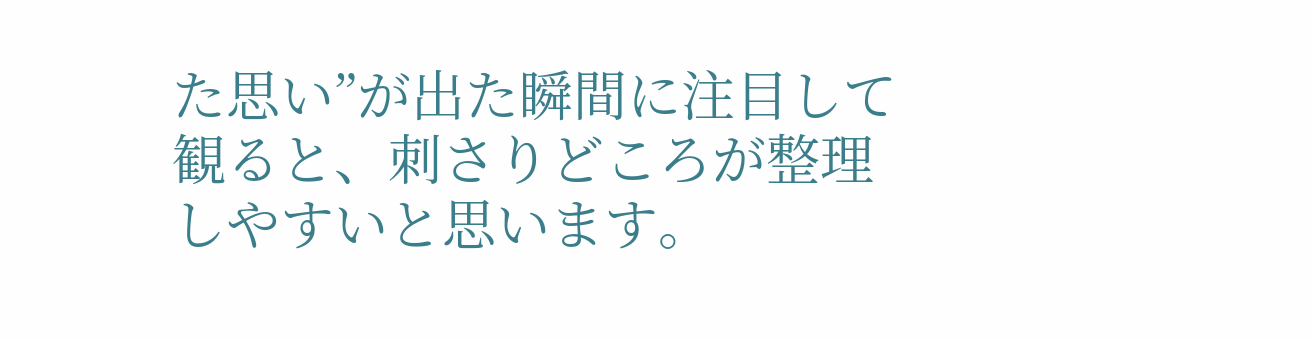た思い”が出た瞬間に注目して観ると、刺さりどころが整理しやすいと思います。